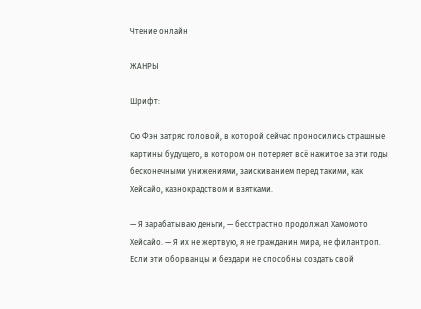Чтение онлайн

ЖАНРЫ

Шрифт:

Сю Фэн затряс головой, в которой сейчас проносились страшные картины будущего, в котором он потеряет всё нажитое за эти годы бесконечными унижениями, заискиванием перед такими, как Хейсайо, казнокрадством и взятками.

— Я зарабатываю деньги, — бесстрастно продолжал Хамомото Хейсайо. — Я их не жертвую, я не гражданин мира, не филантроп. Если эти оборванцы и бездари не способны создать свой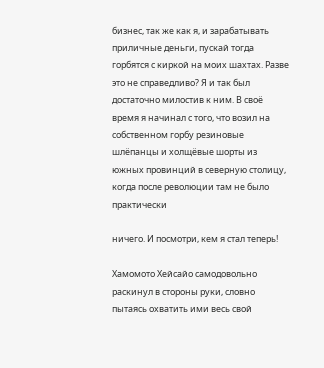бизнес, так же как я, и зарабатывать приличные деньги, пускай тогда горбятся с киркой на моих шахтах. Разве это не справедливо? Я и так был достаточно милостив к ним. В своё время я начинал с того, что возил на собственном горбу резиновые шлёпанцы и холщёвые шорты из южных провинций в северную столицу, когда после революции там не было практически

ничего. И посмотри, кем я стал теперь!

Хамомото Хейсайо самодовольно раскинул в стороны руки, словно пытаясь охватить ими весь свой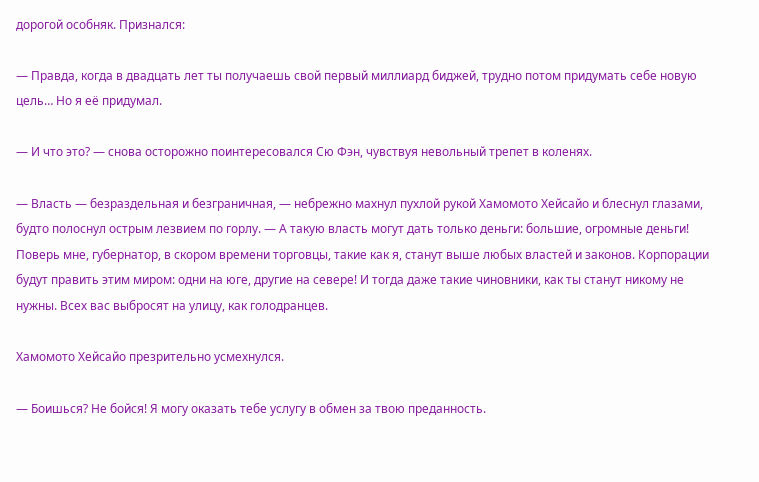дорогой особняк. Признался:

— Правда, когда в двадцать лет ты получаешь свой первый миллиард биджей, трудно потом придумать себе новую цель… Но я её придумал.

— И что это? — снова осторожно поинтересовался Сю Фэн, чувствуя невольный трепет в коленях.

— Власть — безраздельная и безграничная, — небрежно махнул пухлой рукой Хамомото Хейсайо и блеснул глазами, будто полоснул острым лезвием по горлу. — А такую власть могут дать только деньги: большие, огромные деньги! Поверь мне, губернатор, в скором времени торговцы, такие как я, станут выше любых властей и законов. Корпорации будут править этим миром: одни на юге, другие на севере! И тогда даже такие чиновники, как ты станут никому не нужны. Всех вас выбросят на улицу, как голодранцев.

Хамомото Хейсайо презрительно усмехнулся.

— Боишься? Не бойся! Я могу оказать тебе услугу в обмен за твою преданность.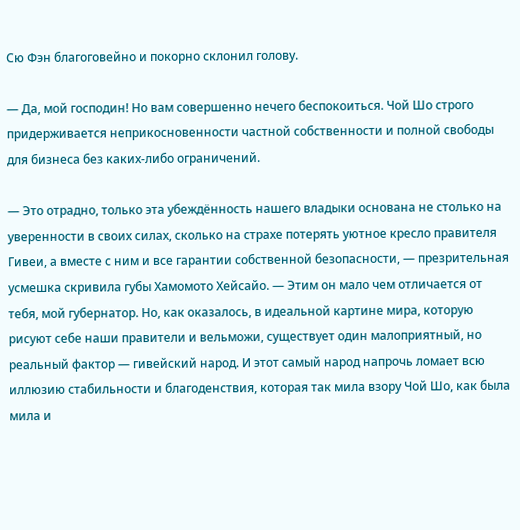Сю Фэн благоговейно и покорно склонил голову.

— Да, мой господин! Но вам совершенно нечего беспокоиться. Чой Шо строго придерживается неприкосновенности частной собственности и полной свободы для бизнеса без каких-либо ограничений.

— Это отрадно, только эта убеждённость нашего владыки основана не столько на уверенности в своих силах, сколько на страхе потерять уютное кресло правителя Гивеи, а вместе с ним и все гарантии собственной безопасности, — презрительная усмешка скривила губы Хамомото Хейсайо. — Этим он мало чем отличается от тебя, мой губернатор. Но, как оказалось, в идеальной картине мира, которую рисуют себе наши правители и вельможи, существует один малоприятный, но реальный фактор — гивейский народ. И этот самый народ напрочь ломает всю иллюзию стабильности и благоденствия, которая так мила взору Чой Шо, как была мила и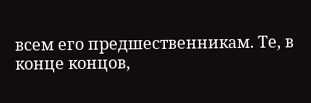всем его предшественникам. Те, в конце концов,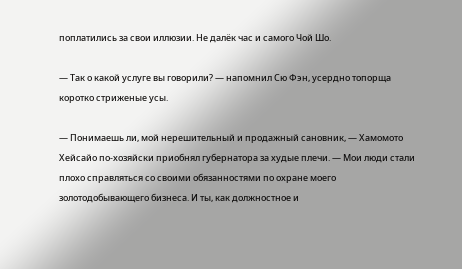поплатились за свои иллюзии. Не далёк час и самого Чой Шо.

— Так о какой услуге вы говорили? — напомнил Сю Фэн, усердно топорща коротко стриженые усы.

— Понимаешь ли, мой нерешительный и продажный сановник, — Хамомото Хейсайо по-хозяйски приобнял губернатора за худые плечи. — Мои люди стали плохо справляться со своими обязанностями по охране моего золотодобывающего бизнеса. И ты, как должностное и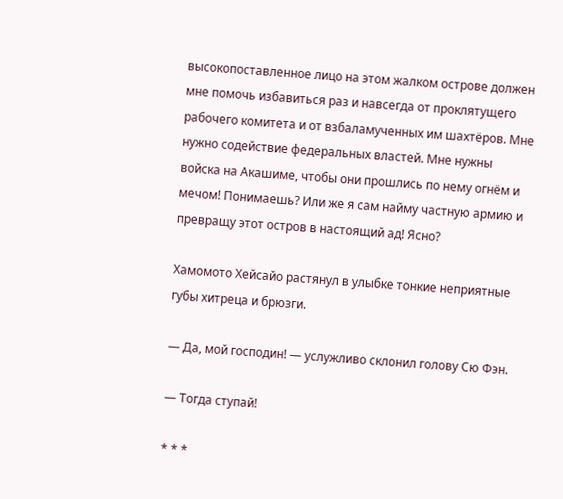высокопоставленное лицо на этом жалком острове должен мне помочь избавиться раз и навсегда от проклятущего рабочего комитета и от взбаламученных им шахтёров. Мне нужно содействие федеральных властей. Мне нужны войска на Акашиме, чтобы они прошлись по нему огнём и мечом! Понимаешь? Или же я сам найму частную армию и превращу этот остров в настоящий ад! Ясно?

Хамомото Хейсайо растянул в улыбке тонкие неприятные губы хитреца и брюзги.

— Да, мой господин! — услужливо склонил голову Сю Фэн.

— Тогда ступай!

* * *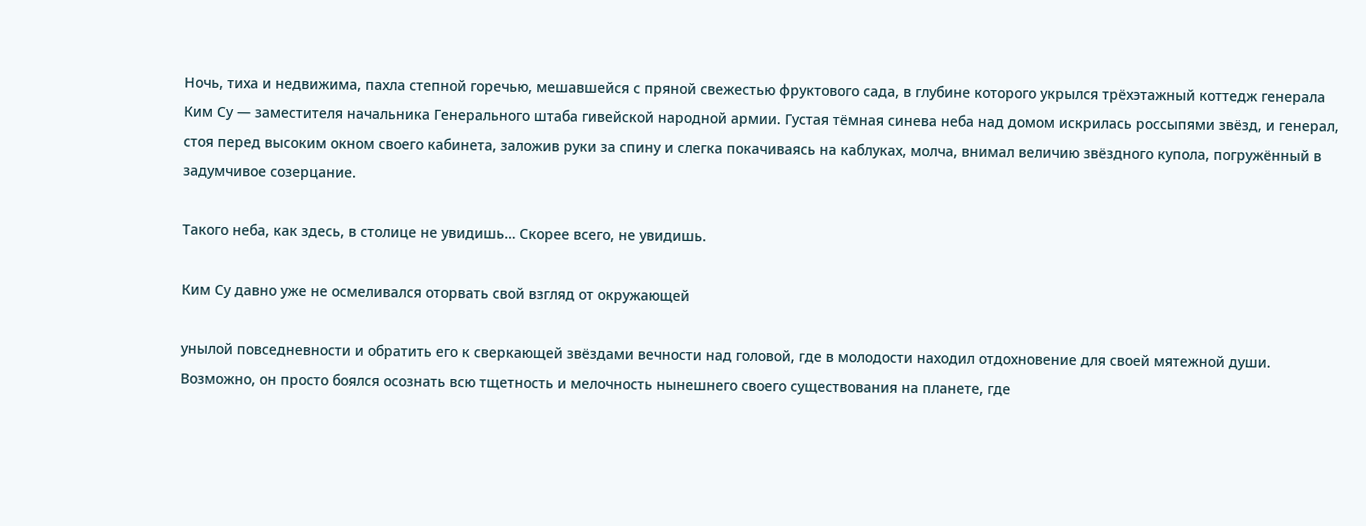Ночь, тиха и недвижима, пахла степной горечью, мешавшейся с пряной свежестью фруктового сада, в глубине которого укрылся трёхэтажный коттедж генерала Ким Су — заместителя начальника Генерального штаба гивейской народной армии. Густая тёмная синева неба над домом искрилась россыпями звёзд, и генерал, стоя перед высоким окном своего кабинета, заложив руки за спину и слегка покачиваясь на каблуках, молча, внимал величию звёздного купола, погружённый в задумчивое созерцание.

Такого неба, как здесь, в столице не увидишь… Скорее всего, не увидишь.

Ким Су давно уже не осмеливался оторвать свой взгляд от окружающей

унылой повседневности и обратить его к сверкающей звёздами вечности над головой, где в молодости находил отдохновение для своей мятежной души. Возможно, он просто боялся осознать всю тщетность и мелочность нынешнего своего существования на планете, где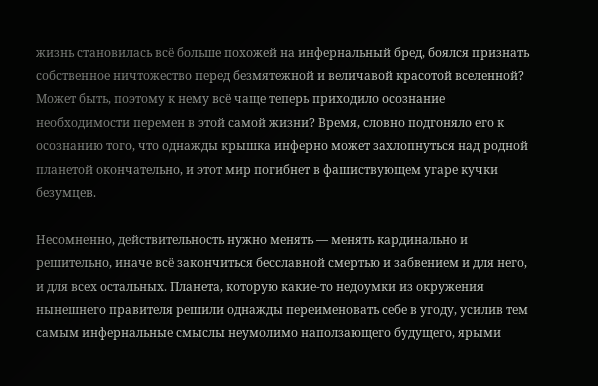жизнь становилась всё больше похожей на инфернальный бред, боялся признать собственное ничтожество перед безмятежной и величавой красотой вселенной? Может быть, поэтому к нему всё чаще теперь приходило осознание необходимости перемен в этой самой жизни? Время, словно подгоняло его к осознанию того, что однажды крышка инферно может захлопнуться над родной планетой окончательно, и этот мир погибнет в фашиствующем угаре кучки безумцев.

Несомненно, действительность нужно менять — менять кардинально и решительно, иначе всё закончиться бесславной смертью и забвением и для него, и для всех остальных. Планета, которую какие-то недоумки из окружения нынешнего правителя решили однажды переименовать себе в угоду, усилив тем самым инфернальные смыслы неумолимо наползающего будущего, ярыми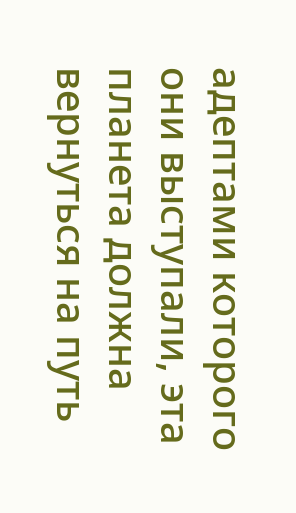адептами которого они выступали, эта планета должна вернуться на путь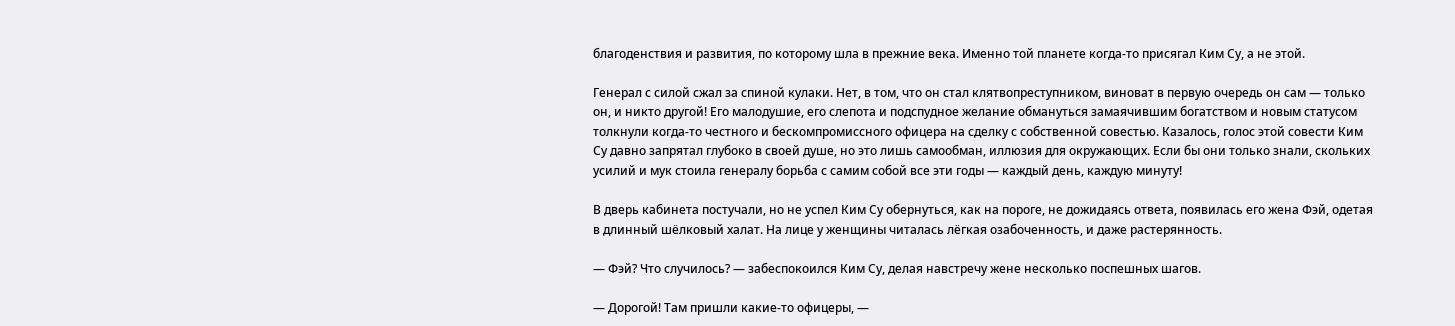благоденствия и развития, по которому шла в прежние века. Именно той планете когда-то присягал Ким Су, а не этой.

Генерал с силой сжал за спиной кулаки. Нет, в том, что он стал клятвопреступником, виноват в первую очередь он сам — только он, и никто другой! Его малодушие, его слепота и подспудное желание обмануться замаячившим богатством и новым статусом толкнули когда-то честного и бескомпромиссного офицера на сделку с собственной совестью. Казалось, голос этой совести Ким Су давно запрятал глубоко в своей душе, но это лишь самообман, иллюзия для окружающих. Если бы они только знали, скольких усилий и мук стоила генералу борьба с самим собой все эти годы — каждый день, каждую минуту!

В дверь кабинета постучали, но не успел Ким Су обернуться, как на пороге, не дожидаясь ответа, появилась его жена Фэй, одетая в длинный шёлковый халат. На лице у женщины читалась лёгкая озабоченность, и даже растерянность.

— Фэй? Что случилось? — забеспокоился Ким Су, делая навстречу жене несколько поспешных шагов.

— Дорогой! Там пришли какие-то офицеры, —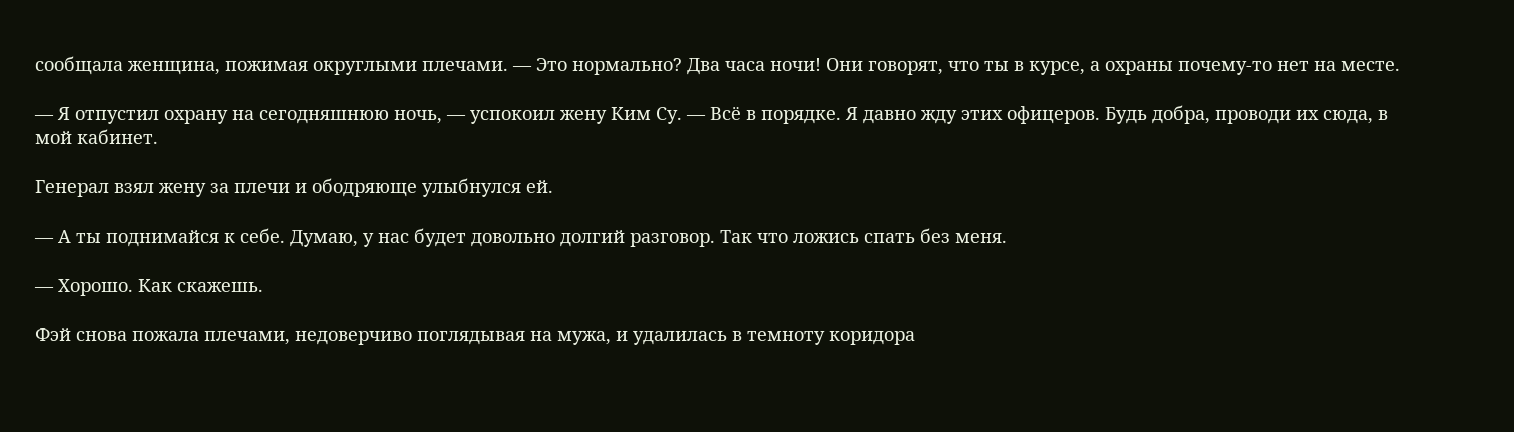сообщала женщина, пожимая округлыми плечами. — Это нормально? Два часа ночи! Они говорят, что ты в курсе, а охраны почему-то нет на месте.

— Я отпустил охрану на сегодняшнюю ночь, — успокоил жену Ким Су. — Всё в порядке. Я давно жду этих офицеров. Будь добра, проводи их сюда, в мой кабинет.

Генерал взял жену за плечи и ободряюще улыбнулся ей.

— А ты поднимайся к себе. Думаю, у нас будет довольно долгий разговор. Так что ложись спать без меня.

— Хорошо. Как скажешь.

Фэй снова пожала плечами, недоверчиво поглядывая на мужа, и удалилась в темноту коридора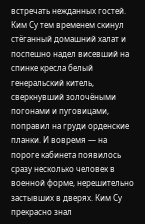встречать нежданных гостей. Ким Су тем временем скинул стёганный домашний халат и поспешно надел висевший на спинке кресла белый генеральский китель, сверкнувший золочёными погонами и пуговицами, поправил на груди орденские планки. И вовремя — на пороге кабинета появилось сразу несколько человек в военной форме, нерешительно застывших в дверях. Ким Су прекрасно знал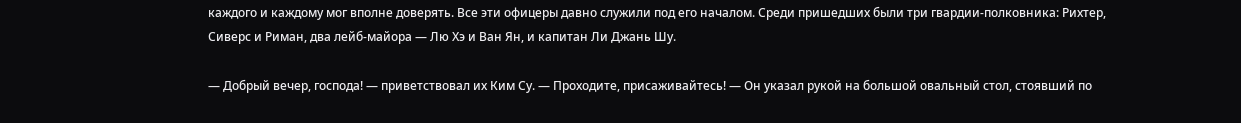каждого и каждому мог вполне доверять. Все эти офицеры давно служили под его началом. Среди пришедших были три гвардии-полковника: Рихтер, Сиверс и Риман, два лейб-майора — Лю Хэ и Ван Ян, и капитан Ли Джань Шу.

— Добрый вечер, господа! — приветствовал их Ким Су. — Проходите, присаживайтесь! — Он указал рукой на большой овальный стол, стоявший по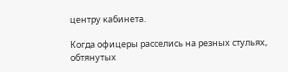центру кабинета.

Когда офицеры расселись на резных стульях, обтянутых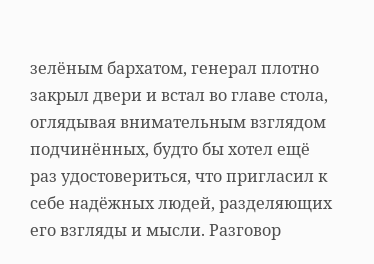зелёным бархатом, генерал плотно закрыл двери и встал во главе стола, оглядывая внимательным взглядом подчинённых, будто бы хотел ещё раз удостовериться, что пригласил к себе надёжных людей, разделяющих его взгляды и мысли. Разговор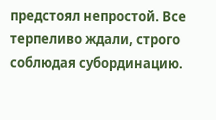предстоял непростой. Все терпеливо ждали, строго соблюдая субординацию.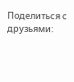Поделиться с друзьями: